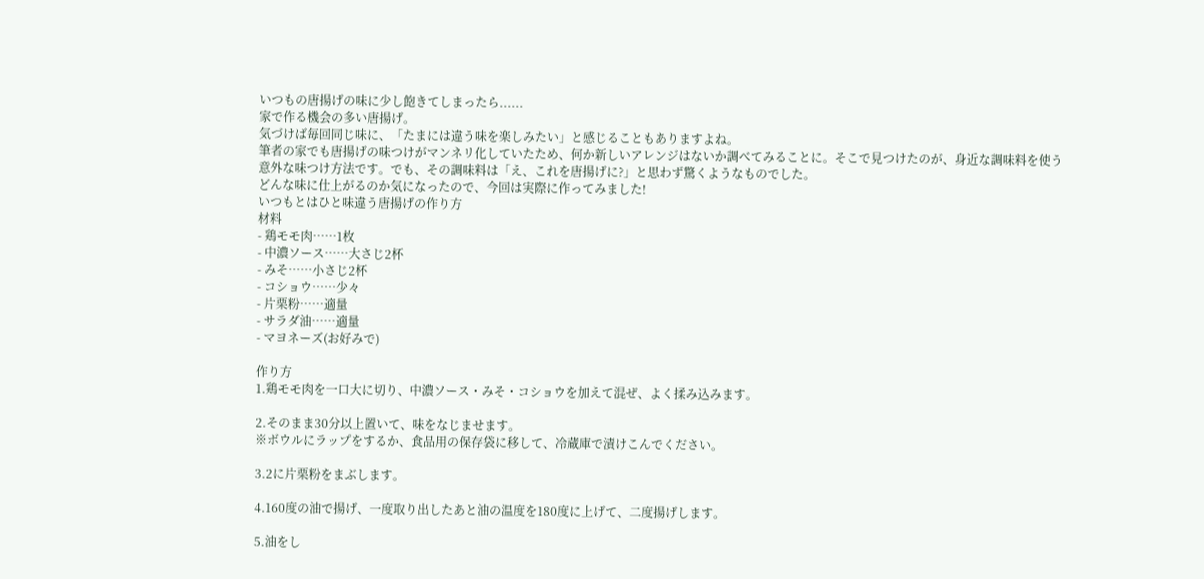いつもの唐揚げの味に少し飽きてしまったら......
家で作る機会の多い唐揚げ。
気づけば毎回同じ味に、「たまには違う味を楽しみたい」と感じることもありますよね。
筆者の家でも唐揚げの味つけがマンネリ化していたため、何か新しいアレンジはないか調べてみることに。そこで見つけたのが、身近な調味料を使う意外な味つけ方法です。でも、その調味料は「え、これを唐揚げに?」と思わず驚くようなものでした。
どんな味に仕上がるのか気になったので、今回は実際に作ってみました!
いつもとはひと味違う唐揚げの作り方
材料
- 鶏モモ肉……1枚
- 中濃ソース……大さじ2杯
- みそ……小さじ2杯
- コショウ……少々
- 片栗粉……適量
- サラダ油……適量
- マヨネーズ(お好みで)

作り方
1.鶏モモ肉を一口大に切り、中濃ソース・みそ・コショウを加えて混ぜ、よく揉み込みます。

2.そのまま30分以上置いて、味をなじませます。
※ボウルにラップをするか、食品用の保存袋に移して、冷蔵庫で漬けこんでください。

3.2に片栗粉をまぶします。

4.160度の油で揚げ、一度取り出したあと油の温度を180度に上げて、二度揚げします。

5.油をし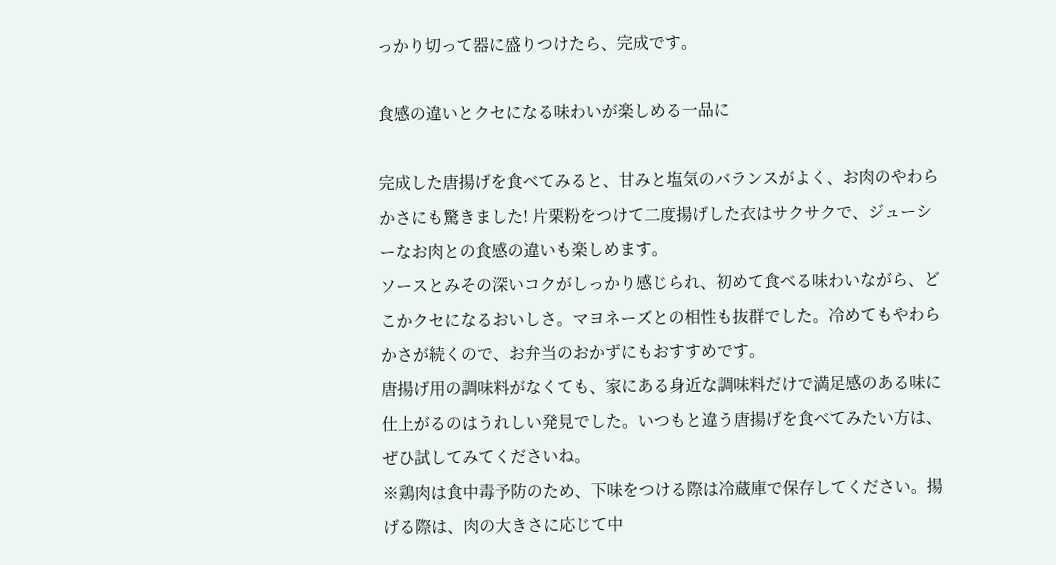っかり切って器に盛りつけたら、完成です。

食感の違いとクセになる味わいが楽しめる一品に

完成した唐揚げを食べてみると、甘みと塩気のバランスがよく、お肉のやわらかさにも驚きました! 片栗粉をつけて二度揚げした衣はサクサクで、ジューシーなお肉との食感の違いも楽しめます。
ソースとみその深いコクがしっかり感じられ、初めて食べる味わいながら、どこかクセになるおいしさ。マヨネーズとの相性も抜群でした。冷めてもやわらかさが続くので、お弁当のおかずにもおすすめです。
唐揚げ用の調味料がなくても、家にある身近な調味料だけで満足感のある味に仕上がるのはうれしい発見でした。いつもと違う唐揚げを食べてみたい方は、ぜひ試してみてくださいね。
※鶏肉は食中毒予防のため、下味をつける際は冷蔵庫で保存してください。揚げる際は、肉の大きさに応じて中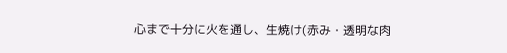心まで十分に火を通し、生焼け(赤み・透明な肉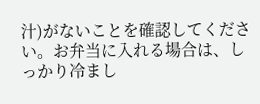汁)がないことを確認してください。お弁当に入れる場合は、しっかり冷まし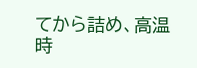てから詰め、高温時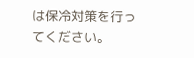は保冷対策を行ってください。